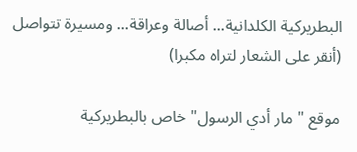البطريركية الكلدانية... أصالة وعراقة... ومسيرة تتواصل (أنقر على الشعار لتراه مكبرا)

موقع "مار أدي الرسول" خاص بالبطريركية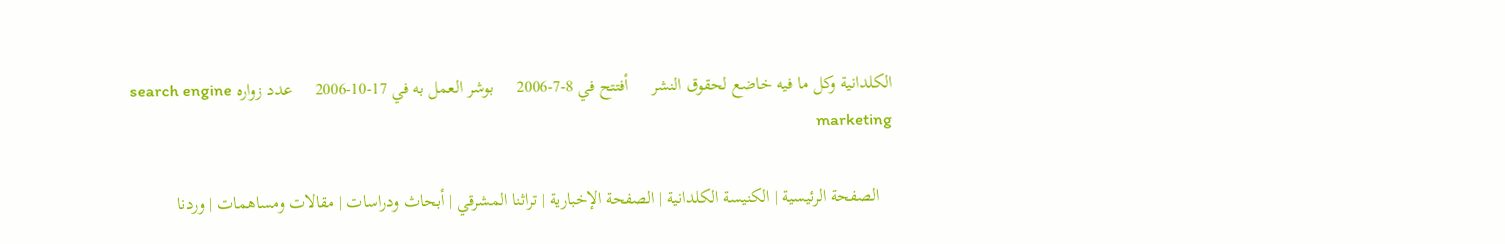الكلدانية وكل ما فيه خاضع لحقوق النشر     أفتتح في 8-7-2006     بوشر العمل به في 17-10-2006     عدد زواره search engine marketing

   الصفحة الرئيسية | الكنيسة الكلدانية | الصفحة الإخبارية | تراثنا المشرقي | أبحاث ودراسات | مقالات ومساهمات | وردنا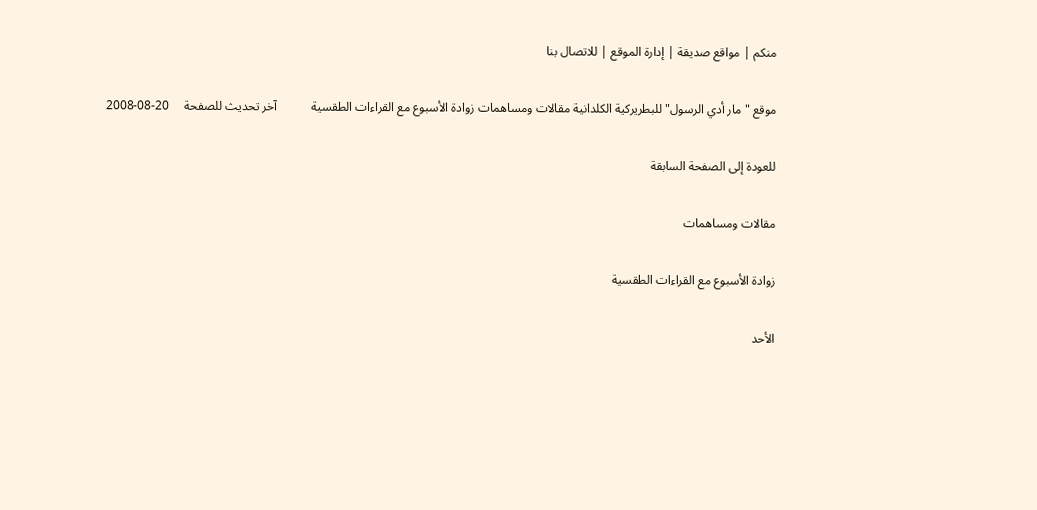منكم | مواقع صديقة | إدارة الموقع | للاتصال بنا

موقع "مار أدي الرسول" للبطريركية الكلدانية مقالات ومساهمات زوادة الأسبوع مع القراءات الطقسية           آخر تحديث للصفحة     20-08-2008

للعودة إلى الصفحة السابقة

مقالات ومساهمات

زوادة الأسبوع مع القراءات الطقسية

الأحد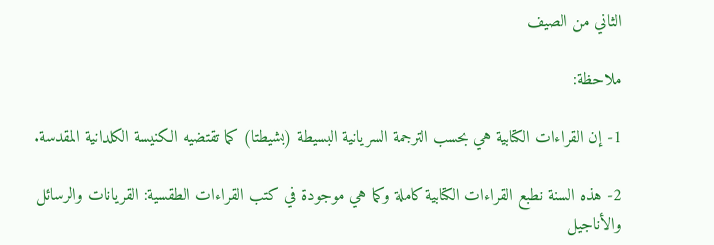الثاني من الصيف

ملاحظة:

1- إن القراءات الكتابية هي بحسب الترجمة السريانية البسيطة (بشيطتا) كما تقتضيه الكنيسة الكلدانية المقدسة.

2- هذه السنة نطبع القراءات الكتابية كاملة وكما هي موجودة في كتب القراءات الطقسية: القريانات والرسائل والأناجيل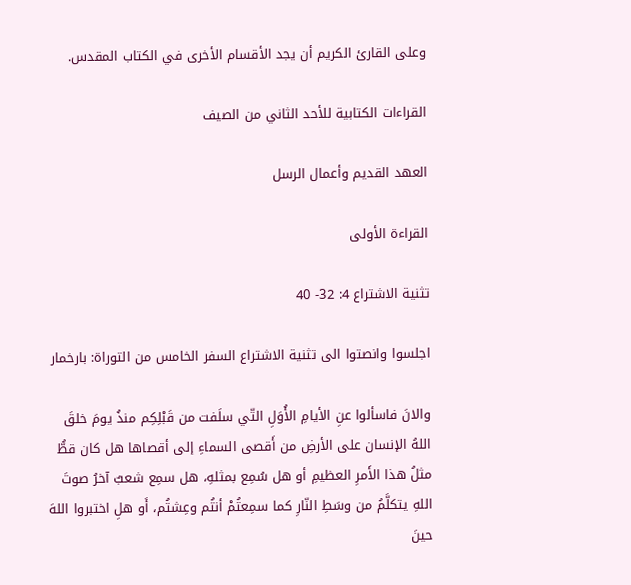وعلى القارئ الكريم أن يجد الأقسام الأخرى في الكتاب المقدس.

القراءات الكتابية للأحد الثاني من الصيف

العهد القديم وأعمال الرسل

القراءة الأولى

تثنية الاشتراع 4: 32- 40

اجلسوا وانصتوا الى تثنية الاشتراع السفر الخامس من التوراة: بارخمار

والانَ فاسألوا عنِ الأيامِ الأُوَلِ التّي سلَفت من قَبْلِكِم منذُ يومَ خلقَ اللهُ الإنسان على الأرضِ من أَقصى السماءِ إلى أقصاها هل كان قطُّ مثلُ هذا الأَمرِ العظيمِ أو هل سُمِع بمثلهِ، هل سمِع شعبٌ آخرُ صوتَ اللهِ يتكلَّمُ من وسَطِ النّارِ كما سمِعتُمْ أنتُم وعِشتُم، أَو هلِ اختبروا اللهَ حينَ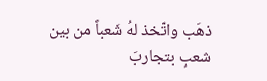ذهَب واتّخذ لهُ شَعباً من بين شعبٍ بتجاربَ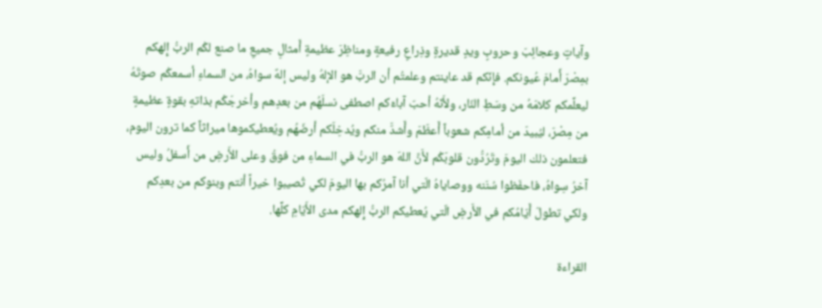وآياتٍ وعجائِبَ وحروبٍ ويدٍ قديرةٍ وذِراعٍ رفيعةٍ ومناظِرَ عظيمةٍ أَمثالِ جميعِ ما صنع لكُم الربُّ إِلهكم بمِصْرَ أَمامَ عُيونكم. فإِنّكم قد عاينتم وعلمتُم أن الربَّ هو الإلهُ وليس إلهٌ سواهُ، من السماءِ أسمعكُم صوتَهُ ليعلِّمكم كلامَهُ من وسَطِ النّار، ولأَنّهُ أحبّ آباءَكم اصطفى نسلَهُم من بعدِهم وأخرجَكُم بذاتهِ بقوةٍ عظيمةٍ من مِصْرَ، ليُبيدَ من أمامِكم شعوباً أَعظَمَ وأَشدَّ منكم ويُدخِلَكم أرضَهُم ويُعطيكموها ميراثاً كما ترون اليوم، فتعلمون ذلك اليومَ وتَرُدُّون قلوبَكُم لأَنَّ اللهَ هو الربُّ في السماءِ من فوقُ وعلى الأَرضِ من أَسفلُ وليس آخرُ سِواهُ، فاحفَظوا سُنَنه ووصاياهُ الّتي أنا آمرُكم بها اليومَ لكي تُصيبوا خيراً أنتم وبنوكم من بعدِكم ولكي تطولَ أَيّامُكم في الأَرضِ الّتي يُعطيكم الربُّ إِلهكم مدى الأَيّامِ كلِّها.

القراءة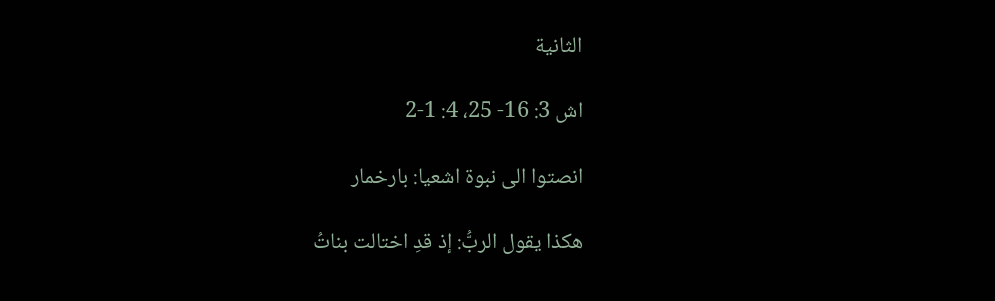الثانية

اش 3: 16- 25، 4: 1-2

انصتوا الى نبوة اشعيا: بارخمار

هكذا يقول الربُّ: إذ قدِ اختالت بناتُ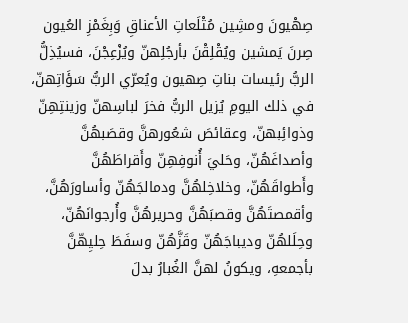صِهْيونَ ومشِين مُتْلَعاتِ الأعناقِ وَبِغَمْزِ العُيون صِرنَ يَمشين ويُقْلِقْنَ بأرجُلِهنّ ويُزْعِجْنَ، فسيُذِلُّ الربُّ رئيسات بناتِ صِهيون ويُعرّي الربُّ سَؤَاتِهنّ، في ذلك اليومِ يُزيل الربُّ فخرَ لباسِهنّ وزينتِهِنّ وذوائِبهنّ، وعقائصَ شعُورهنَّ وقصَبهُنَّ وأصداغَهُنّ، وحَليَ أُنوفِهِنّ وأَقراطَهُنَّ وأَطواقَهُنّ، وخلاخِلهُنَّ ودمالجَهُنّ وأساورَهُنَّ، وأقمصتَهُنَّ وقصبَهُنَّ وحريرهُنَّ وأُرجوانَهُنّ، وحِلَلهُنّ وديباجَهُنّ وقَزَّهُنّ وسفَطَ حِليِهّنَّ بأجمعهِ، ويكونُ لهنَّ الغُبارُ بدلَ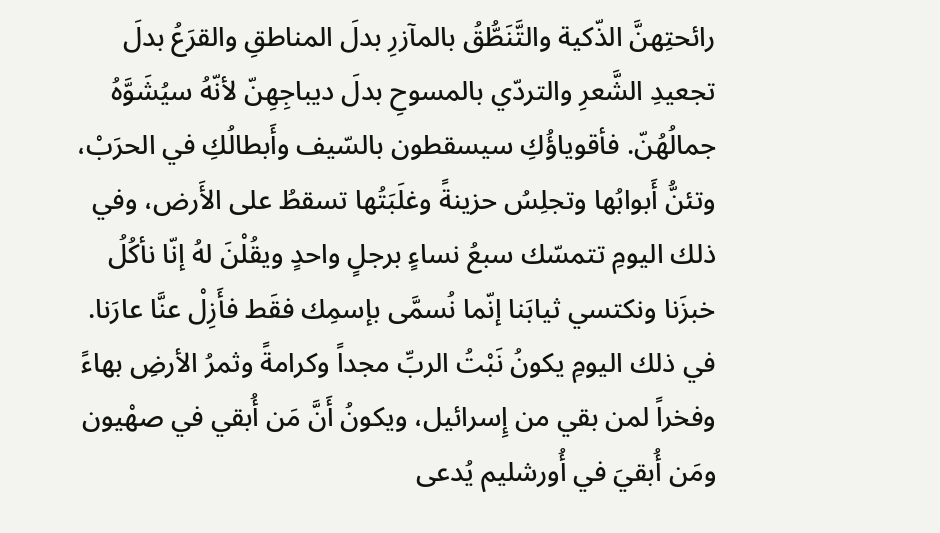رائحتِهنَّ الذّكية والتَّنَطُّقُ بالمآزرِ بدلَ المناطقِ والقرَعُ بدلَ تجعيدِ الشَّعرِ والتردّي بالمسوحِ بدلَ ديباجِهِنّ لأنّهُ سيُشَوَّهُ جمالُهُنّ. فأقوياؤُكِ سيسقطون بالسّيف وأَبطالُكِ في الحرَبْ، وتئنُّ أَبوابُها وتجلِسُ حزينةً وغلَبَتُها تسقطُ على الأَرض، وفي ذلك اليومِ تتمسّك سبعُ نساءٍ برجلٍ واحدٍ ويقُلْنَ لهُ إنّا نأكُلُ خبزَنا ونكتسي ثيابَنا إنّما نُسمَّى بإسمِك فقَط فأَزِلْ عنَّا عارَنا. في ذلك اليومِ يكونُ نَبْتُ الربِّ مجداً وكرامةً وثمرُ الأرضِ بهاءً وفخراً لمن بقي من إِسرائيل، ويكونُ أَنَّ مَن أُبقي في صهْيون ومَن أُبقيَ في أُورشليم يُدعى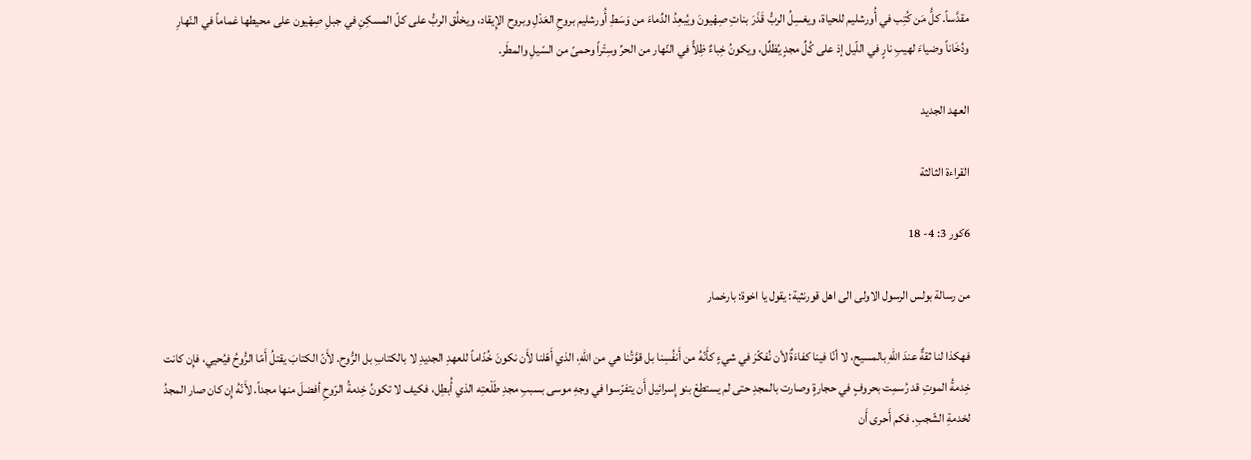مقدَّساً. كلُّ مَن كُتِب في أُورشليم للحياة، ويغسِلُ الربُّ قَذَرَ بناتِ صِهْيونَ ويُبعِدُ الدِّماءَ من وَسَطِ أُورشليم بروحِ العَدْلِ وبروح الإِيقاد، ويخلُق الربُّ على كلّ المسكِنِ في جبلِ صِهْيون على محيطها غماماً في النّهارِ ودُخَاناً وضياءَ لهيبِ نارٍ في اللّيل إذ على كُلِّ مجدٍ يُظلِّل، ويكونُ خِباءٌ ظِلاًّ في النّهار من الحرِّ وسِتْراً وحمىً من السّيلِ والمطَر.

العهد الجديد

القراءة الثالثة

6كور 3: 4- 18

من رسالة بولس الرسول الاولى الى اهل قورنثية: يقول يا اخوة: بارخمار

فهكذا لنا ثقةٌ عندَ اللهِ بالمسيح، لا أنّا فينا كفاءَةٌ لأن نُفكّرَ في شيءٍ كأَنّهُ من أَنفُسِنا بل قوَّتُنا هي من اللهِ، الذي أَهّلنا لأَن نكونَ خُدّاماً للعهدِ الجديدِ لا بالكتابِ بل الرُّوح. لأَنّ الكتابَ يقتلُ أَمّا الرُّوحُ فيُحيي، فإِن كانت خِدمةُ الموتِ قد رُسمِت بحروفٍ في حجارةٍ وصارت بالمجدِ حتى لم يستطِعْ بنو إِسرائيل أَن يتفرّسوا في وجهِ موسى بسببِ مجدِ طَلْعتِه الذي أُبطِل، فكيف لا تكونُ خِدمةُ الرّوحِ أفضلَ منها مجداً. لأَنّهُ إِن كان صار المجدُ لخدمةِ الشّجبِ. فكم أَحرى أَن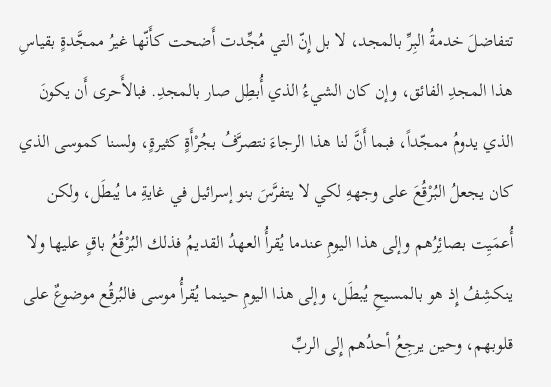تتفاضلَ خدمةُ البِرِّ بالمجد، لا بل إِنّ التي مُجِّدت أَضحت كأَنّها غيرُ ممجَّدةٍ بقياسِ هذا المجدِ الفائق، وإن كان الشيءُ الذي أُبطِل صار بالمجدِ. فبالأَحرى أَن يكونَ الذي يدومُ ممجّداً، فبما أَنَّ لنا هذا الرجاءَ نتصرَّفُ بجُرْأَةٍ كثيرةٍ، ولسنا كموسى الذي كان يجعلُ البُرْقُعَ على وجههِ لكي لا يتفرَّسَ بنو إسرائيل في غايةِ ما يُبطَل، ولكن أُعمَيِت بصائِرُهم وإلى هذا اليومِ عندما يُقرأُ العهدُ القديمُ فذلك البُرْقُعُ باقٍ عليها ولا ينكشِفُ إِذ هو بالمسيحِ يُبطَل، وإلى هذا اليومِ حينما يُقرأُ موسى فالبُرقُع موضوعٌ على قلوبهم، وحين يرجِعُ أحدُهم إِلى الربِّ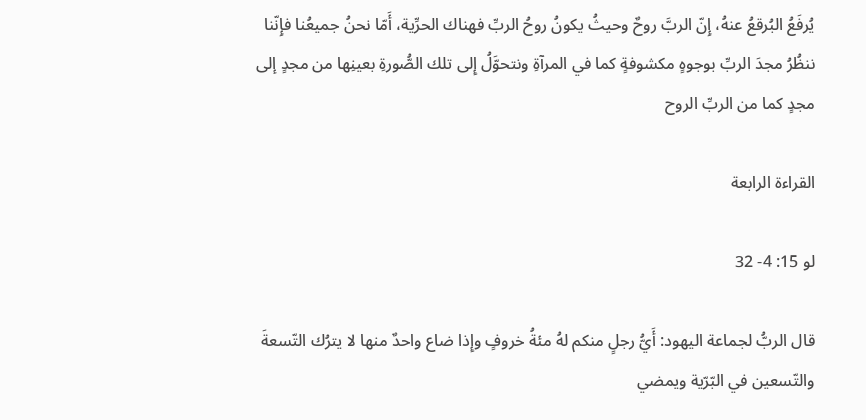يُرفَعُ البُرقعُ عنهُ، إِنّ الربَّ روحٌ وحيثُ يكونُ روحُ الربِّ فهناك الحرِّية، أَمّا نحنُ جميعُنا فإِنّنا ننظُرُ مجدَ الربِّ بوجوهٍ مكشوفةٍ كما في المرآةِ ونتحوَّلُ إِلى تلك الصُّورةِ بعينِها من مجدٍ إلى مجدٍ كما من الربِّ الروح

القراءة الرابعة

لو 15: 4- 32

قال الربُّ لجماعة اليهود: أَيُّ رجلٍ منكم لهُ مئةُ خروفٍ وإِذا ضاع واحدٌ منها لا يترُك التّسعةَ والتّسعين في البّرّية ويمضي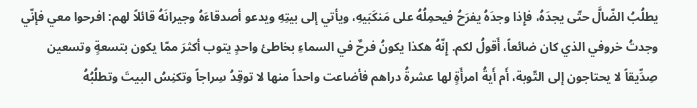يطلُبُ الضّالَّ حتّى يجدَهُ، فإِذا وجدَهُ يفرَحُ فيحمِلُهُ على مَنكَبَيهِ، ويأتي إلى بيتِهِ ويدعو أصدقاءَهُ وجيرانَهُ قائلاً لهم: افرحوا معي فإنّي وجدتُ خروفي الذي كان ضائعاً، أَقولُ لكم. إِنّهُ هكذا يكونُ فرحٌ في السماءِ بخاطئ واحدٍ يتوب أكثرَ ممّا يكون بتسعةٍ وتسعين صِدِّيقاً لا يحتاجون إلى التّوبة، أَم أَيةُ امرأَةٍ لها عشرةُ دراهم فأضاعت واحداً منها لا توقِدُ سِراجاً وتكنِسُ البيتَ وتطلُبُهُ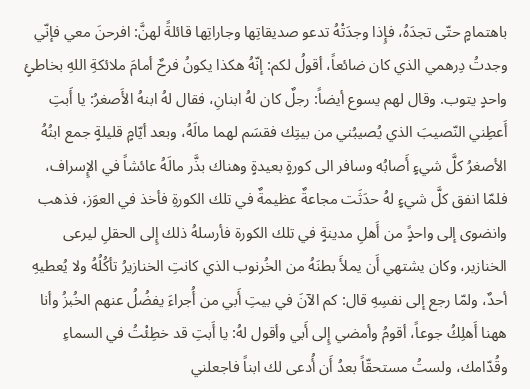باهتمامٍ حتّى تجدَهُ، فإِذا وجدَتْهُ تدعو صديقاتِها وجاراتِها قائلةً لهنَّ: افرحنَ معي فإنّي وجدتُ دِرهمي الذي كان ضائعاً، أقولُ لكم: إنّهُ هكذا يكونُ فرحٌ أمامَ ملائكةِ اللهِ بخاطئٍ واحدٍ يتوب. وقال لهم يسوع أيضاً: رجلٌ كان لهُ ابنانِ، فقال لهُ ابنهُ الأَصغرُ: يا أَبتِ أَعطِني النّصيبَ الذي يُصيبُني من بيتِك فقسَم لهما مالَهُ، وبعد أيّامٍ قليلةٍ جمع ابنُهُ الأصغرُ كلَّ شيءٍ أَصابُه وسافر الى كورةٍ بعيدةٍ وهناك بذَّر مالَهُ عائشاً في الإِسراف، فلمّا انفق كلَّ شيءٍ لهُ حدَثَت مجاعةٌ عظيمةٌ في تلك الكورةِ فأخذ في العوَز، فذهب وانضوى إلى واحدًٍ من أَهلِ مدينةٍ في تلك الكورة فأرسلهُ ذلك إِلى الحقلِ ليرعى الخنازير، وكان يشتهي أَن يملأَ بطنَهُ من الخُرنوب الذي كانتِ الخنازيرُ تأكُلُهُ ولا يُعطيهِ أحدٌ، ولمّا رجع إلى نفسِهِ قال: كم الآنَ في بيتِ أَبي من أُجراءَ يفضُلُ عنهم الخُبزُ وأنا ههنا أَهلِكُ جوعاً، أقومُ وأمضي إِلى أَبي وأقول لهُ: يا أَبتِ قد خطِئْتُ في السماءِ وقُدّامك، ولستُ مستحقّاً بعدُ أَن أُدعى لك ابناً فاجعلني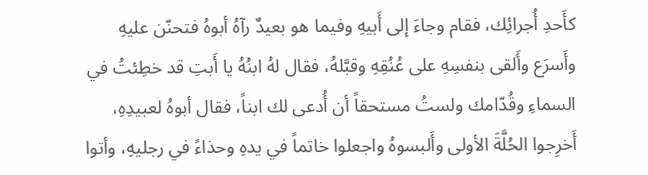كأَحدِ أُجرائِك، فقام وجاءَ إلى أَبيهِ وفيما هو بعيدٌ رآهُ أبوهُ فتحنّن عليهِ وأَسرَع وأَلقى بنفسِهِ على عُنُقِهِ وقبَّلهُ، فقال لهُ ابنُهُ يا أَبتِ قد خطِئتُ في السماءِ وقُدّامك ولستُ مستحقاً أن أُدعى لك ابناً، فقال أبوهُ لعبيدِهِ، أَخرِجوا الحُلَّةَ الأولى وأَلبسوهُ واجعلوا خاتماً في يدهِ وحذاءً في رجليهِ، وأتوا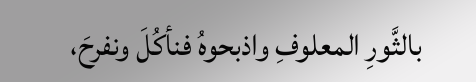بالثَّورِ المعلوفِ واذبحوهُ فنأكُلَ ونفرحَ،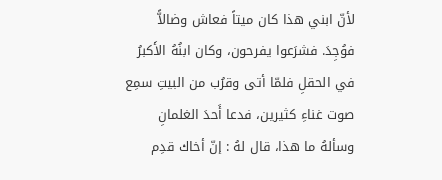لأنّ ابني هذا كان ميتاً فعاش وضالاًّ فوُجِدَ. فشرَعوا يفرحون، وكان ابنُهُ الأَكبرُ في الحقلِ فلمّا أتى وقرُب من البيتِ سمِع صوت غناءِ كثيرين، فدعا أَحدَ الغلمانِ وسألهُ ما هذا، قال لهُ : إنّ أخاك قدِم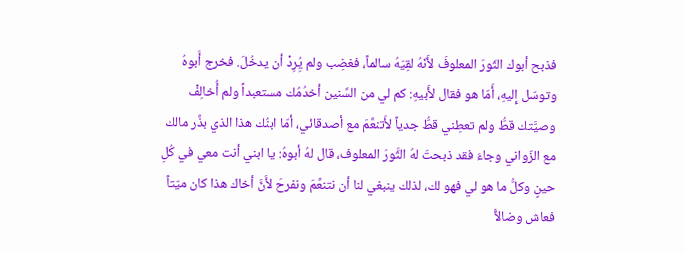فذبح أبوك الثّورَ المعلوفَ لأَنّهُ لقِيَهُ سالماً، فغضِب ولم يُِرِدْ أن يدخُلَ. فخرج أَبوهُ وتوسّل إِليهِ، أَمّا هو فقال لأَبيهِ: كم لي من السِّنين أخدُمُك مستعبداً ولم أُخالِفْ وصيَّتك قطُّ ولم تعطِني قطُّ جدياً لأَتنعَّمَ مع أصدقائي، أمّا ابنُك هذا الذي بذَّر مالك مع الزّواني وجاءَ فقد ذبحتَ لهُ الثَّورَ المعلوف، قال لهُ أبوهُ: يا ابني أنت معي في كُلِ حينٍ وكلُّ ما هو لي فهو لك، لذلك ينبغي لنا أن نتنعَّمَ ونفرحَ لأَنَّ أخاك هذا كان ميّتاً فعاش وضالاًّ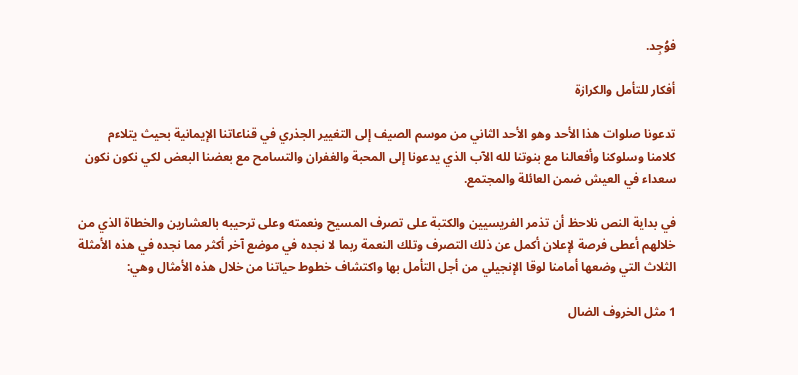فوُجِد.

أفكار للتأمل والكرازة

تدعونا صلوات هذا الأحد وهو الأحد الثاني من موسم الصيف إلى التغيير الجذري في قناعاتنا الإيمانية بحيث يتلاءم كلامنا وسلوكنا وأفعالنا مع بنوتنا لله الآب الذي يدعونا إلى المحبة والغفران والتسامح مع بعضنا البعض لكي نكون نكون سعداء في العيش ضمن العائلة والمجتمع.

في بداية النص نلاحظ أن تذمر الفريسيين والكتبة على تصرف المسيح ونعمته وعلى ترحيبه بالعشارين والخطاة الذي من خلالهم أعطى فرصة لإعلان أكمل عن ذلك التصرف وتلك النعمة ربما لا نجده في موضع آخر أكثر مما نجده في هذه الأمثلة الثلاث التي وضعها أمامنا لوقا الإنجيلي من أجل التأمل بها واكتشاف خطوط حياتنا من خلال هذه الأمثال وهي:

1 مثل الخروف الضال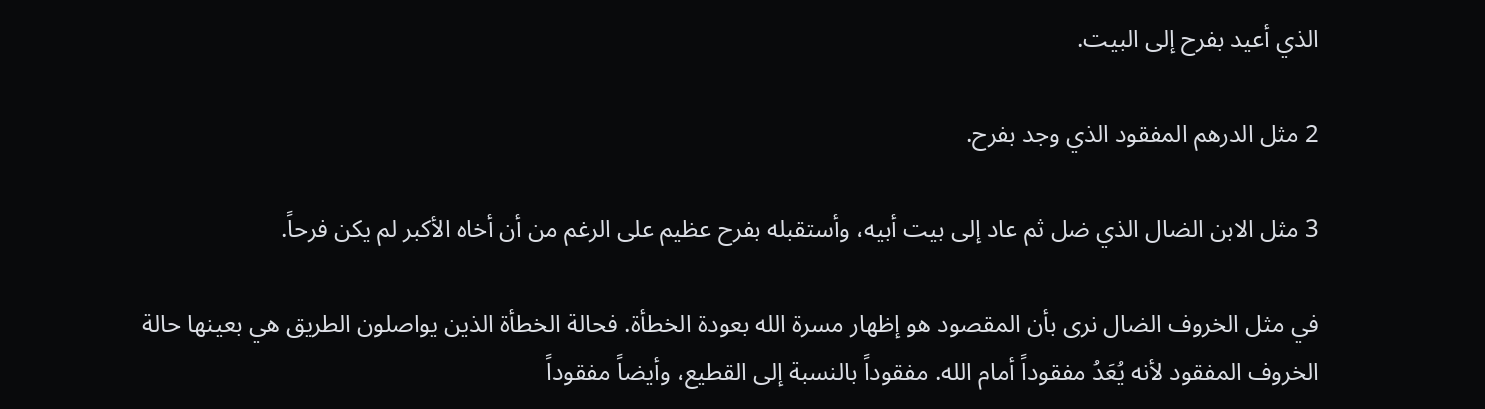الذي أعيد بفرح إلى البيت.

2 مثل الدرهم المفقود الذي وجد بفرح.

3 مثل الابن الضال الذي ضل ثم عاد إلى بيت أبيه، وأستقبله بفرح عظيم على الرغم من أن أخاه الأكبر لم يكن فرحاً.

في مثل الخروف الضال نرى بأن المقصود هو إظهار مسرة الله بعودة الخطأة. فحالة الخطأة الذين يواصلون الطريق هي بعينها حالة الخروف المفقود لأنه يُعَدُ مفقوداً أمام الله. مفقوداً بالنسبة إلى القطيع، وأيضاً مفقوداً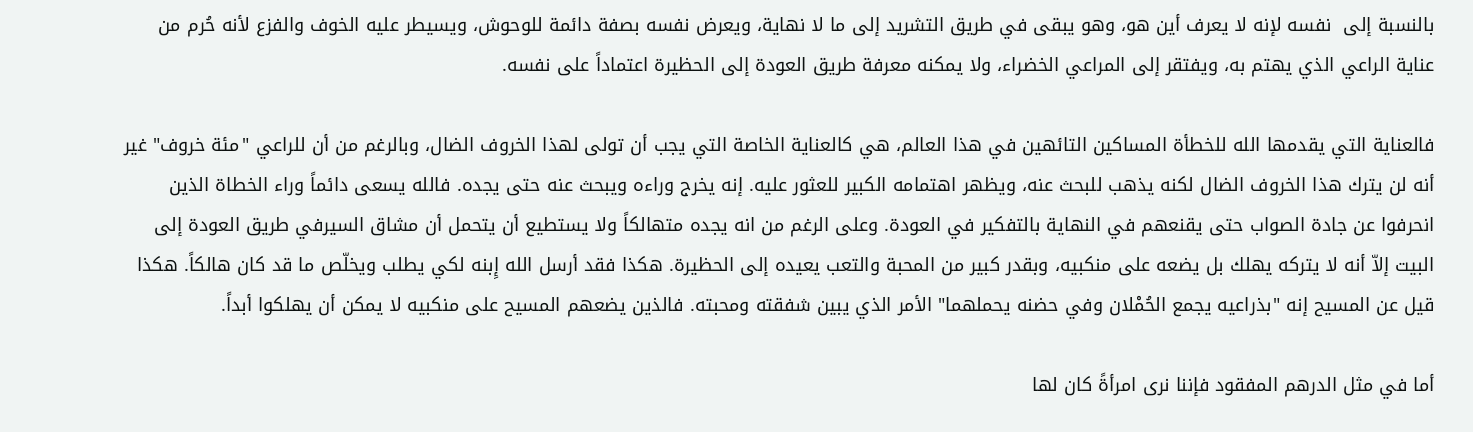بالنسبة إلى  نفسه لإنه لا يعرف أين هو، وهو يبقى في طريق التشريد إلى ما لا نهاية، ويعرض نفسه بصفة دائمة للوحوش، ويسيطر عليه الخوف والفزع لأنه حُرم من عناية الراعي الذي يهتم به، ويفتقر إلى المراعي الخضراء، ولا يمكنه معرفة طريق العودة إلى الحظيرة اعتماداً على نفسه.

فالعناية التي يقدمها الله للخطأة المساكين التائهين في هذا العالم، هي كالعناية الخاصة التي يجب أن تولى لهذا الخروف الضال، وبالرغم من أن للراعي "مئة خروف" غير أنه لن يترك هذا الخروف الضال لكنه يذهب للبحث عنه، ويظهر اهتمامه الكبير للعثور عليه. إنه يخرج وراءه ويبحث عنه حتى يجده. فالله يسعى دائماً وراء الخطاة الذين انحرفوا عن جادة الصواب حتى يقنعهم في النهاية بالتفكير في العودة. وعلى الرغم من انه يجده متهالكاً ولا يستطيع أن يتحمل أن مشاق السيرفي طريق العودة إلى البيت إلاّ أنه لا يتركه يهلك بل يضعه على منكبيه، وبقدر كبير من المحبة والتعب يعيده إلى الحظيرة. هكذا فقد أرسل الله إِبنه لكي يطلب ويخلّص ما قد كان هالكاً. هكذا قيل عن المسيح إنه "بذراعيه يجمع الحُمْلان وفي حضنه يحملهما" الأمر الذي يبين شفقته ومحبته. فالذين يضعهم المسيح على منكبيه لا يمكن أن يهلكوا أبداً.

أما في مثل الدرهم المفقود فإننا نرى امرأةً كان لها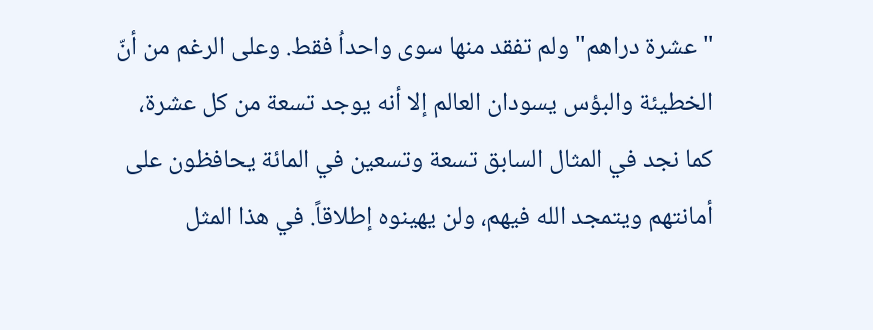"عشرة دراهم" ولم تفقد منها سوى واحداُ فقط. وعلى الرغم من أنّ الخطيئة والبؤس يسودان العالم إلا أنه يوجد تسعة من كل عشرة، كما نجد في المثال السابق تسعة وتسعين في المائة يحافظون على أمانتهم ويتمجد الله فيهم، ولن يهينوه إطلاقاً. في هذا المثل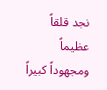نجد قلقاً عظيماً ومجهوداً كبيراً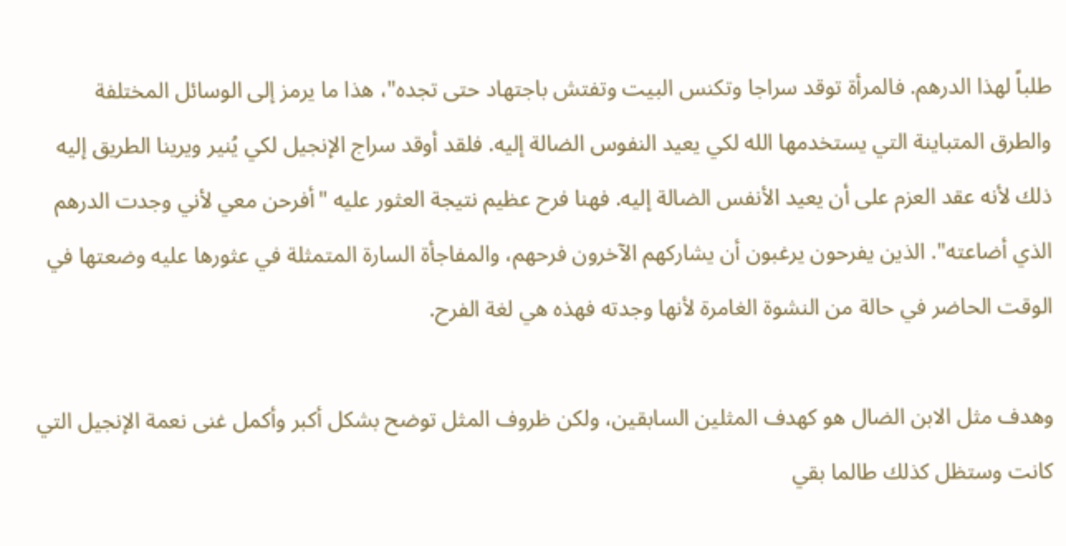طلباً لهذا الدرهم. فالمرأة توقد سراجا وتكنس البيت وتفتش باجتهاد حتى تجده"، هذا ما يرمز إلى الوسائل المختلفة والطرق المتباينة التي يستخدمها الله لكي يعيد النفوس الضالة إليه. فلقد أوقد سراج الإنجيل لكي يُنير ويرينا الطريق إليه ذلك لأنه عقد العزم على أن يعيد الأنفس الضالة إليه. فهنا فرح عظيم نتيجة العثور عليه "أفرحن معي لأني وجدت الدرهم الذي أضاعته". الذين يفرحون يرغبون أن يشاركهم الآخرون فرحهم، والمفاجأة السارة المتمثلة في عثورها عليه وضعتها في الوقت الحاضر في حالة من النشوة الغامرة لأنها وجدته فهذه هي لغة الفرح.

وهدف مثل الابن الضال هو كهدف المثلين السابقين، ولكن ظروف المثل توضح بشكل أكبر وأكمل غنى نعمة الإنجيل التي كانت وستظل كذلك طالما بقي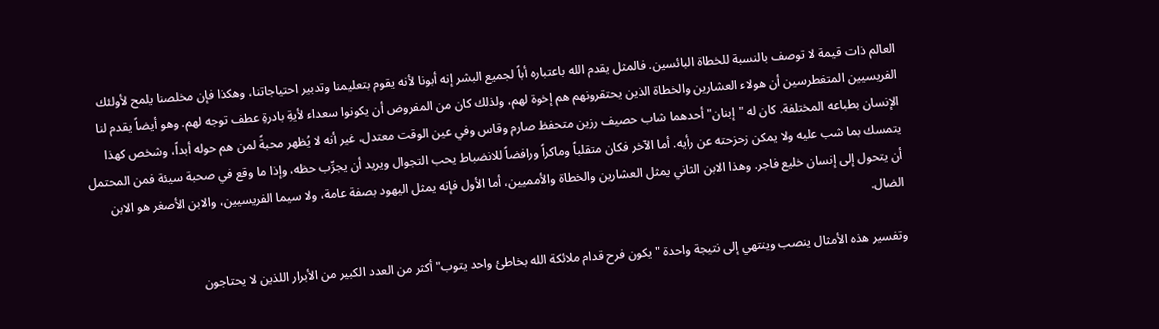العالم ذات قيمة لا توصف بالنسبة للخطاة البائسين. فالمثل يقدم الله باعتباره أباً لجميع البشر إنه أبونا لأنه يقوم بتعليمنا وتدبير احتياجاتنا، وهكذا فإن مخلصنا يلمح لأولئك الفريسيين المتغطرسين أن هولاء العشارين والخطاة الذين يحتقرونهم هم إخوة لهم، ولذلك كان من المفروض أن يكونوا سعداء لأيةِ بادرةِ عطف توجه لهم. وهو أيضاً يقدم لنا الإنسان بطباعه المختلفة. كان له "إبنان" أحدهما شاب حصيف رزين متحفظ صارم وقاس وفي عين الوقت معتدل، غير أنه لا يُظهر محبةً لمن هم حوله أبداً، وشخص كهذا يتمسك بما شب عليه ولا يمكن زحزحته عن رأيه. أما الآخر فكان متقلباً وماكراً ورافضاً للانضباط يحب التجوال ويريد أن يجرِّب حظه، وإذا ما وقع في صحبة سيئة فمن المحتمل أن يتحول إلى إنسان خليع فاجر. وهذا الابن الثاني يمثل العشارين والخطاة والأمميين، أما الأول فإنه يمثل اليهود بصفة عامة، ولا سيما الفريسيين، والابن الأصغر هو الابن الضال.

وتفسير هذه الأمثال ينصب وينتهي إلى نتيجة واحدة "يكون فرح قدام ملائكة الله بخاطئ واحد يتوب" أكثر من العدد الكبير من الأبرار اللذين لا يحتاجون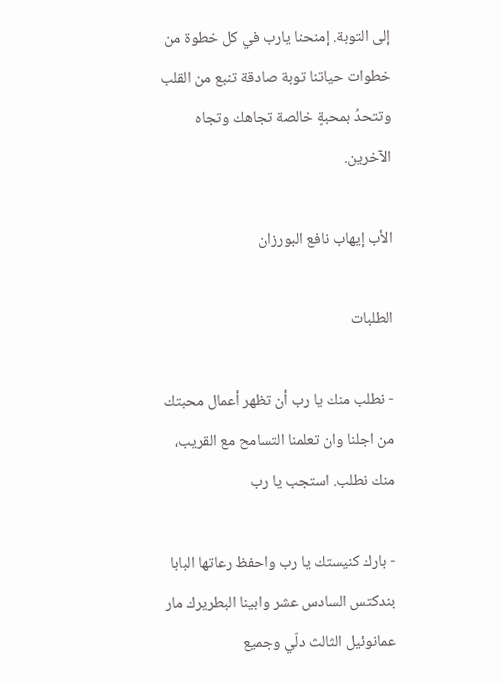إلى التوبة. إمنحنا يارب في كل خطوة من خطوات حياتنا توبة صادقة تنبع من القلب وتتحدُ بمحبةٍ خالصة تجاهك وتجاه الآخرين.

الأب إيهاب نافع البورزان

الطلبات

- نطلب منك يا رب أن تظهر أعمال محبتك من اجلنا وان تعلمنا التسامح مع القريب، منك نطلب. استجب يا رب

- بارك كنيستك يا رب واحفظ رعاتها البابا بندكتس السادس عشر وابينا البطريرك مار عمانوئيل الثالث دلّي وجميع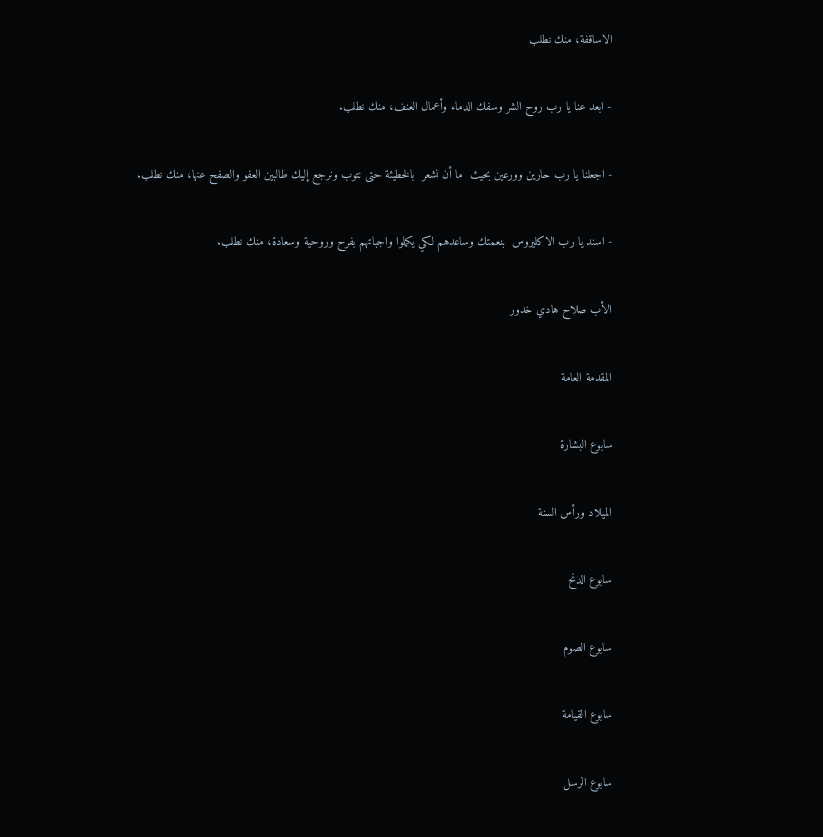الاساقفة، منك نطلب

- ابعد عنا يا رب روح الشر وسفك الدماء وأعمال العنف، منك نطلب.

- اجعلنا يا رب حارين وورعين بحيث  ما أن نشعر  بالخطيئة حتى نتوب ونرجع إليك طالبين العفو والصفح عنها، منك نطلب.

- اسند يا رب الاكليروس  بنعمتك وساعدهم لكي يكملوا واجباتهم بفرح وروحية وسعادة، منك نطلب.

الأب صلاح هادي خدور

المقدمة العامة

سابوع البشارة

الميلاد ورأس السنة

سابوع الدنح

سابوع الصوم

سابوع القيامة

سابوع الرسل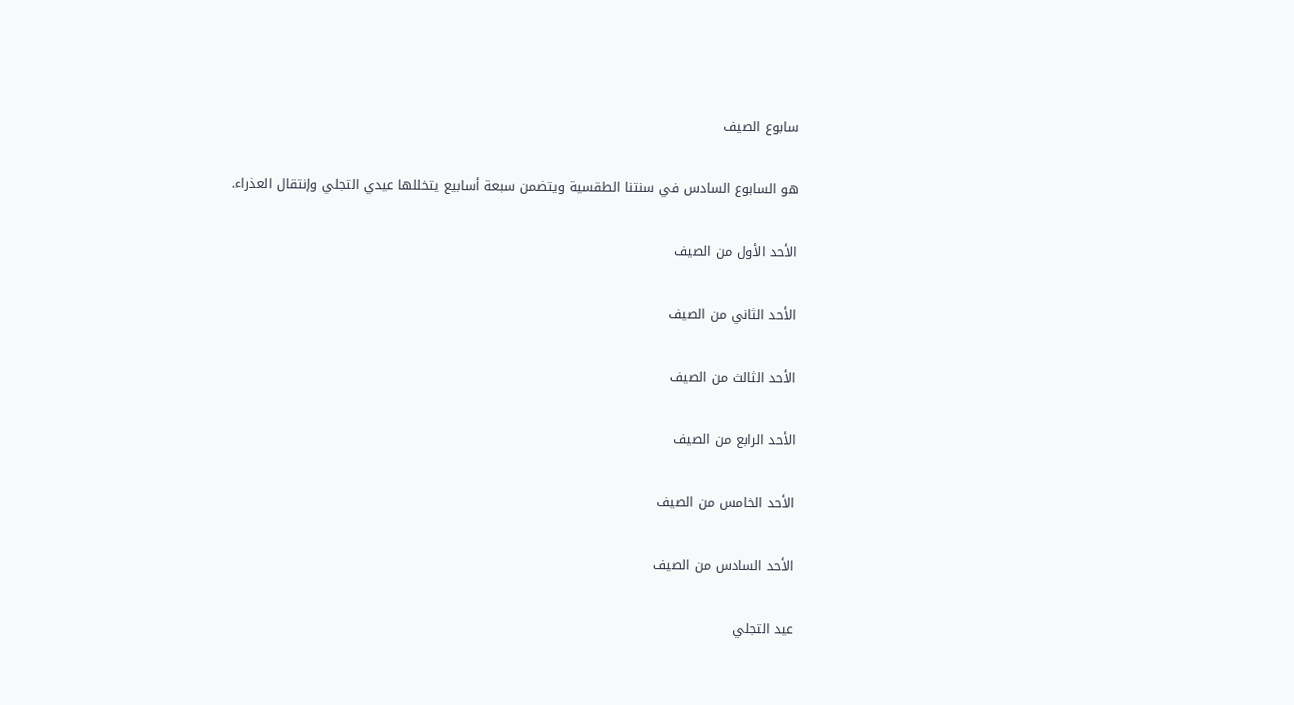سابوع الصيف

هو السابوع السادس في سنتنا الطقسية ويتضمن سبعة أسابيع يتخللها عيدي التجلي وإنتقال العذراء.

الأحد الأول من الصيف

الأحد الثاني من الصيف

الأحد الثالث من الصيف

الأحد الرابع من الصيف

الأحد الخامس من الصيف

الأحد السادس من الصيف

عيد التجلي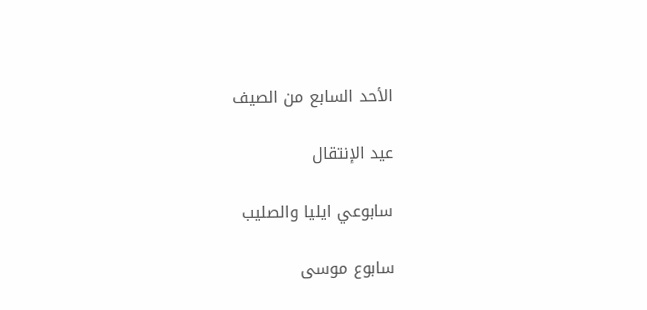الأحد السابع من الصيف

عيد الإنتقال

سابوعي ايليا والصليب

سابوع موسى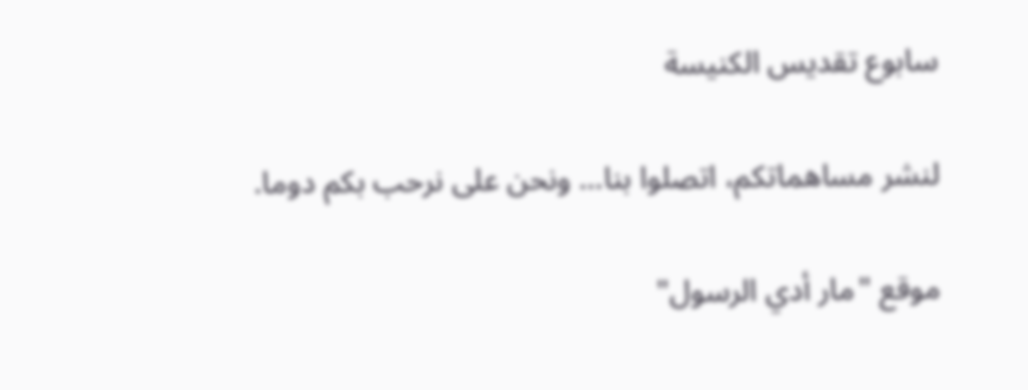سابوع تقديس الكنيسة

لنشر مساهماتكم، اتصلوا بنا... ونحن على نرحب بكم دوما.

موقع "مار أدي الرسول"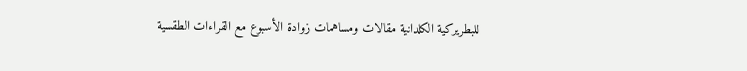للبطريركية الكلدانية مقالات ومساهمات زوادة الأسبوع مع القراءات الطقسية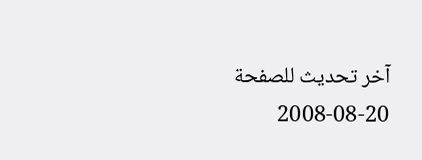آخر تحديث للصفحة     20-08-2008